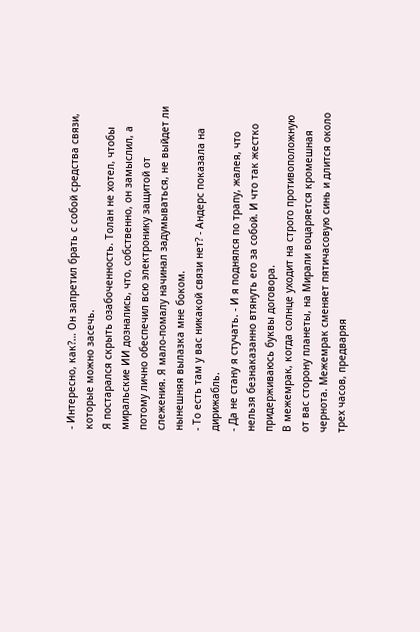- Интересно, как?… Он запретил брать с собой средства связи, которые можно засечь.
Я постарался скрыть озабоченность. Толан не хотел, чтобы миральские ИИ дознались, что, собственно, он замыслил, а потому лично обеспечил всю электронику защитой от слежения. Я мало-помалу начинал задумываться, не выйдет ли нынешняя вылазка мне боком.
- То есть там у вас никакой связи нет? - Андерс показала на дирижабль.
- Да не стану я стучать. - И я поднялся по трапу, жалея, что нельзя безнаказанно втянуть его за собой. И что так жестко придерживаюсь буквы договора.
В межемрак, когда солнце уходит на строго противоположную от вас сторону планеты, на Мирали воцаряется кромешная чернота. Межемрак сменяет пятичасовую синь и длится около трех часов, предваряя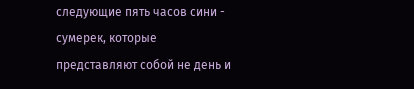следующие пять часов сини - сумерек, которые представляют собой не день и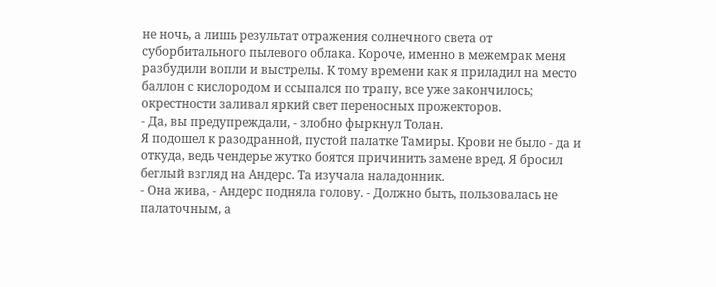не ночь, а лишь результат отражения солнечного света от суборбитального пылевого облака. Короче, именно в межемрак меня разбудили вопли и выстрелы. К тому времени как я приладил на место баллон с кислородом и ссыпался по трапу, все уже закончилось; окрестности заливал яркий свет переносных прожекторов.
- Да, вы предупреждали, - злобно фыркнул Толан.
Я подошел к разодранной, пустой палатке Тамиры. Крови не было - да и откуда, ведь чендерье жутко боятся причинить замене вред. Я бросил беглый взгляд на Андерс. Та изучала наладонник.
- Она жива, - Андерс подняла голову. - Должно быть, пользовалась не палаточным, а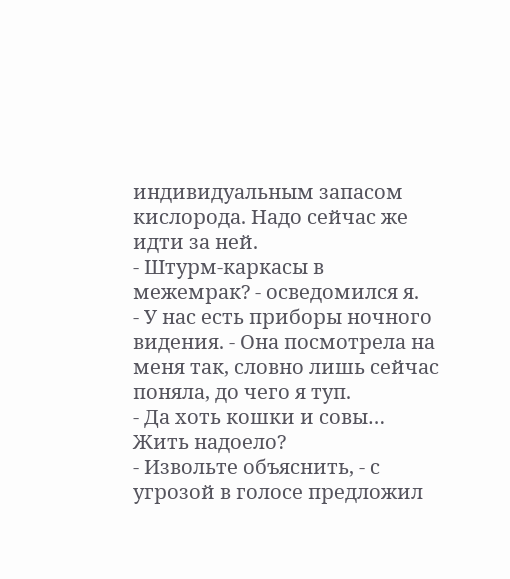индивидуальным запасом кислорода. Надо сейчас же идти за ней.
- Штурм-каркасы в межемрак? - осведомился я.
- У нас есть приборы ночного видения. - Она посмотрела на меня так, словно лишь сейчас поняла, до чего я туп.
- Да хоть кошки и совы… Жить надоело?
- Извольте объяснить, - с угрозой в голосе предложил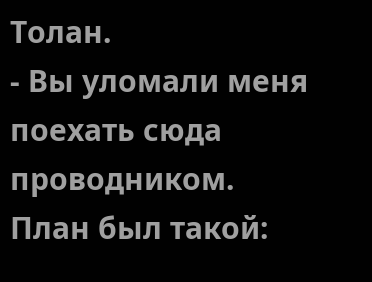Толан.
- Вы уломали меня поехать сюда проводником. План был такой: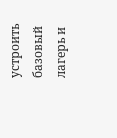устроить базовый лагерь и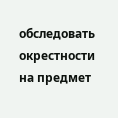обследовать окрестности на предмет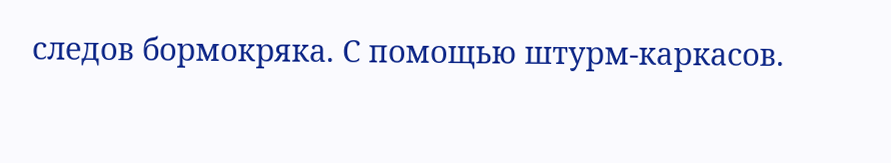следов бормокряка. С помощью штурм-каркасов.